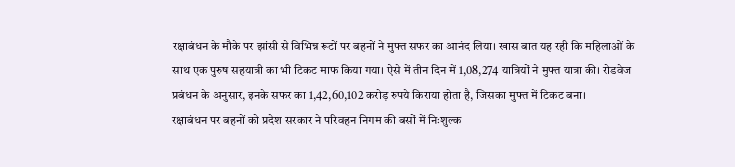रक्षाबंधन के मौके पर झांसी से विभिन्न रूटों पर बहनों ने मुफ्त सफर का आनंद लिया। खास बात यह रही कि महिलाओं के साथ एक पुरुष सहयात्री का भी टिकट माफ किया गया। ऐसे में तीन दिन में 1,08,274 यात्रियों ने मुफ्त यात्रा की। रोडवेज प्रबंधन के अनुसार, इनके सफर का 1,42,60,102 करोड़ रुपये किराया होता है, जिसका मुफ्त में टिकट बना।
रक्षाबंधन पर बहनों को प्रदेश सरकार ने परिवहन निगम की बसों में निःशुल्क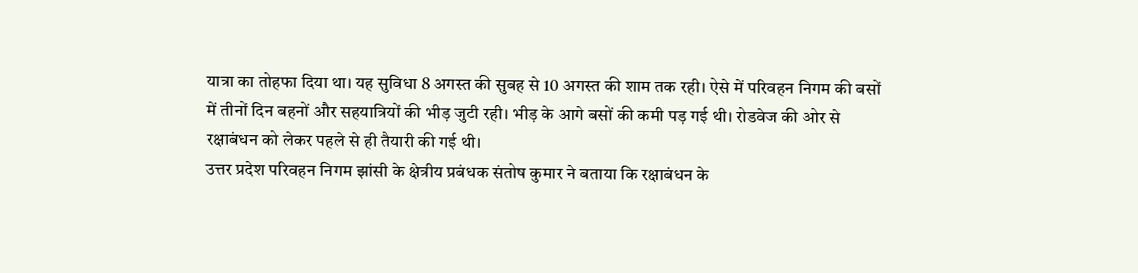यात्रा का तोहफा दिया था। यह सुविधा 8 अगस्त की सुबह से 10 अगस्त की शाम तक रही। ऐसे में परिवहन निगम की बसों में तीनों दिन बहनों और सहयात्रियों की भीड़ जुटी रही। भीड़ के आगे बसों की कमी पड़ गई थी। रोडवेज की ओर से रक्षाबंधन को लेकर पहले से ही तैयारी की गई थी।
उत्तर प्रदेश परिवहन निगम झांसी के क्षेत्रीय प्रबंधक संतोष कुमार ने बताया कि रक्षाबंधन के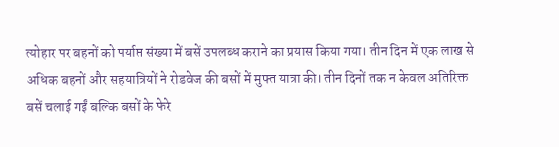त्योहार पर बहनों को पर्याप्त संख्या में बसें उपलब्ध कराने का प्रयास किया गया। तीन दिन में एक लाख से अधिक बहनों और सहयात्रियों ने रोडवेज की बसों में मुफ्त यात्रा की। तीन दिनों तक न केवल अतिरिक्त बसें चलाई गईं बल्कि बसों के फेरे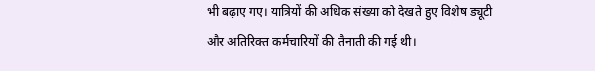भी बढ़ाए गए। यात्रियों की अधिक संख्या को देखते हुए विशेष ड्यूटी और अतिरिक्त कर्मचारियों की तैनाती की गई थी।